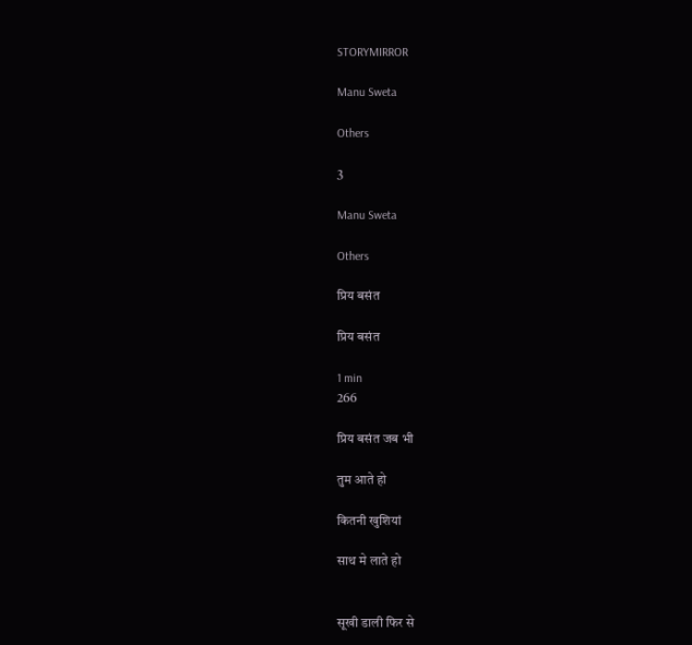STORYMIRROR

Manu Sweta

Others

3

Manu Sweta

Others

प्रिय बसंत

प्रिय बसंत

1 min
266

प्रिय बसंत जब भी

तुम आते हो

कितनी खुशियां

साथ मे लाते हो


सूखी डाली फिर से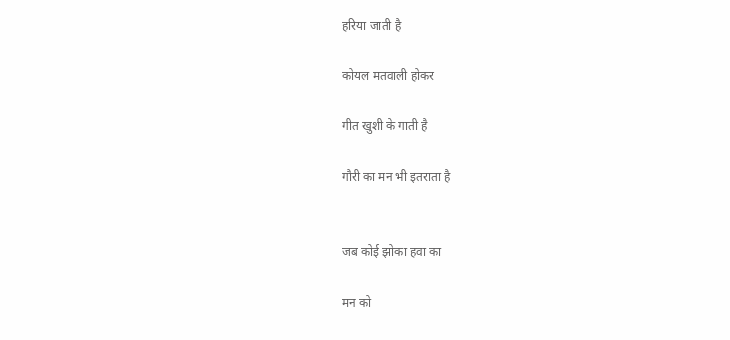हरिया जाती है

कोयल मतवाली होकर

गीत खुशी के गाती है

गौरी का मन भी इतराता है


जब कोई झोका हवा का

मन को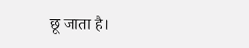छू जाता है।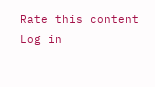Rate this content
Log in